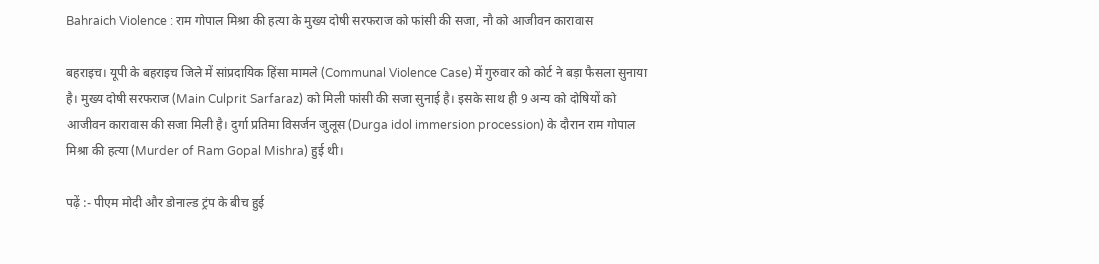Bahraich Violence : राम गोपाल मिश्रा की हत्या के मुख्य दोषी सरफराज को फांसी की सजा, नौ को आजीवन कारावास

बहराइच। यूपी के बहराइच जिले में सांप्रदायिक हिंसा मामले (Communal Violence Case) में गुरुवार को कोर्ट ने बड़ा फैसला सुनाया है। मुख्य दोषी सरफराज (Main Culprit Sarfaraz) को मिली फांसी की सजा सुनाई है। इसके साथ ही 9 अन्य को दोषियों को आजीवन कारावास की सजा मिली है। दुर्गा प्रतिमा विसर्जन जुलूस (Durga idol immersion procession) के दौरान राम गोपाल मिश्रा की हत्या (Murder of Ram Gopal Mishra) हुई थी।

पढ़ें :- पीएम मोदी और डोनाल्ड ट्रंप के बीच हुई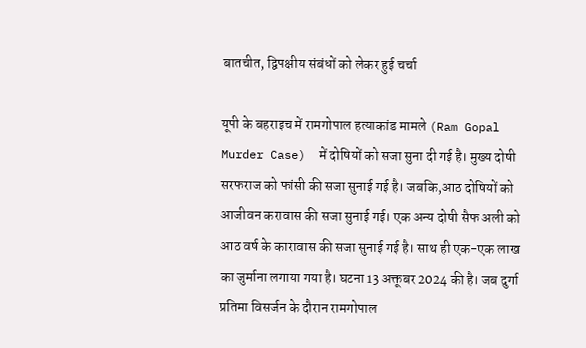बातचीत, द्विपक्षीय संबंधों को लेकर हुई चर्चा

यूपी के बहराइच में रामगोपाल हत्याकांड मामले (Ram Gopal Murder Case)  में दोषियों को सजा सुना दी गई है। मुख्य दोषी सरफराज को फांसी की सजा सुनाई गई है। जबकि,आठ दोषियों को आजीवन करावास की सजा सुनाई गई। एक अन्य दोषी सैफ अली को आठ वर्ष के कारावास की सजा सुनाई गई है। साथ ही एक-एक लाख का जुर्माना लगाया गया है। घटना 13 अक्तूबर 2024 की है। जब दुर्गा प्रतिमा विसर्जन के दौरान रामगोपाल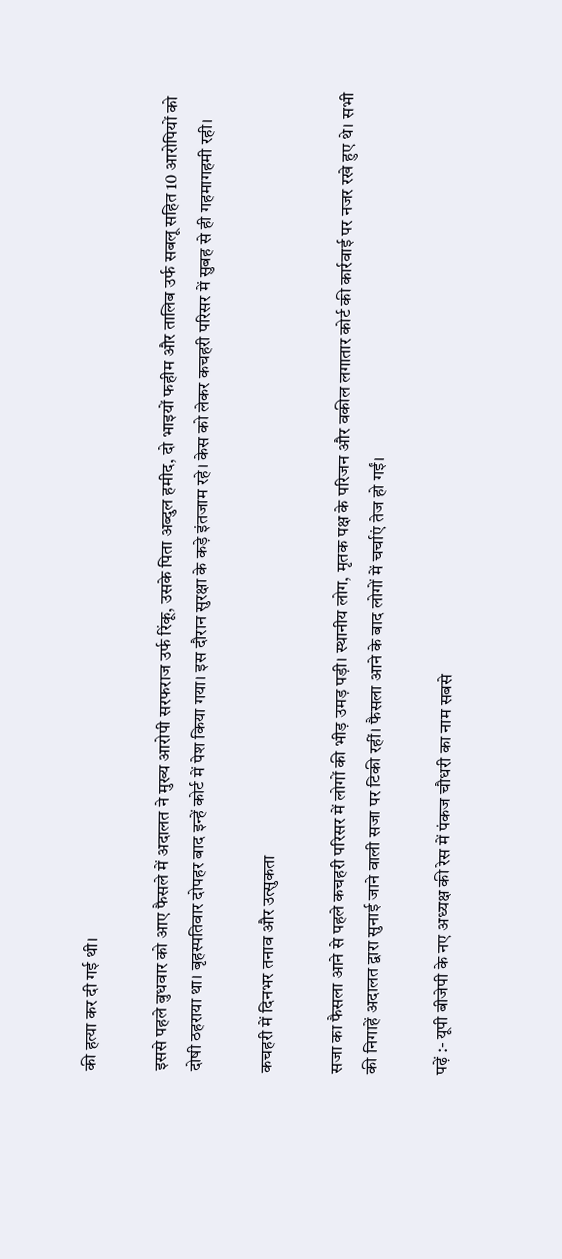की हत्या कर दी गई थी।

इससे पहले बुधवार को आए फैसले में अदालत ने मुख्य आरोपी सरफराज उर्फ रिंकू, उसके पिता अब्दुल हमीद, दो भाइयों फहीम और तालिब उर्फ सबलू सहित 10 आरोपियों को दोषी ठहराया था। बृहस्पतिवार दोपहर बाद इन्हें कोर्ट में पेश किया गया। इस दौरान सुरक्षा के कड़े इंतजाम रहे। केस को लेकर कचहरी परिसर में सुबह से ही गहमागहमी रही।

कचहरी में दिनभर तनाव और उत्सुकता

सजा का फैसला आने से पहले कचहरी परिसर में लोगों की भीड़ उमड़ पड़ी। स्थानीय लोग, मृतक पक्ष के परिजन और वकील लगातार कोर्ट की कार्रवाई पर नजर रखे हुए थे। सभी की निगाहें अदालत द्वारा सुनाई जाने वाली सजा पर टिकी रहीं। फैसला आने के बाद लोगों में चर्चाएं तेज हो गईं।

पढ़ें :- यूपी बीजेपी के नए अध्यक्ष की रेस में पंकज चौधरी का नाम सबसे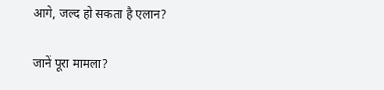आगे, जल्द हो सकता है एलान?

जानें पूरा मामला?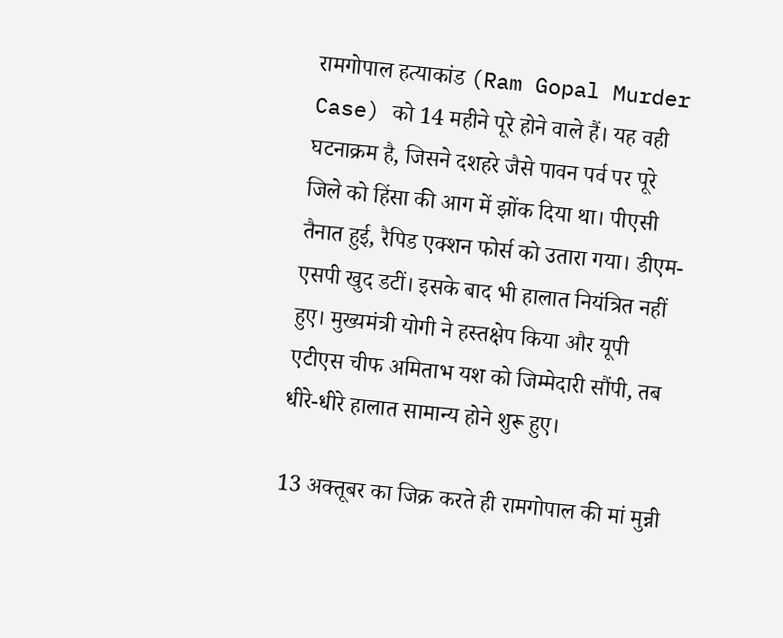रामगोपाल हत्याकांड (Ram Gopal Murder Case) को 14 महीने पूरे होने वाले हैं। यह वही घटनाक्रम है, जिसने दशहरे जैसे पावन पर्व पर पूरे जिले को हिंसा की आग में झोंक दिया था। पीएसी तैनात हुई, रैपिड एक्शन फोर्स को उतारा गया। डीएम-एसपी खुद डटीं। इसके बाद भी हालात नियंत्रित नहीं हुए। मुख्यमंत्री योगी ने हस्तक्षेप किया और यूपी एटीएस चीफ अमिताभ यश को जिम्मेदारी सौंपी, तब धीरे-धीरे हालात सामान्य होने शुरू हुए।

13 अक्तूबर का जिक्र करते ही रामगोपाल की मां मुन्नी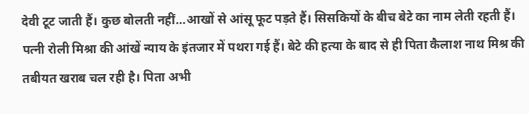देवी टूट जाती हैं। कुछ बोलती नहीं…आखों से आंसू फूट पड़ते हैं। सिसकियों के बीच बेटे का नाम लेती रहती हैं। पत्नी रोली मिश्रा की आंखें न्याय के इंतजार में पथरा गई हैं। बेटे की हत्या के बाद से ही पिता कैलाश नाथ मिश्र की तबीयत खराब चल रही है। पिता अभी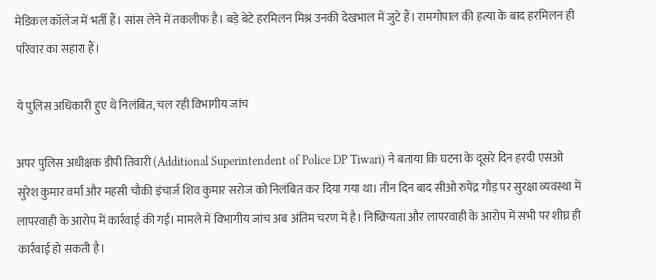मेडिकल कॉलेज में भर्ती हैं। सांस लेने में तकलीफ है। बड़े बेटे हरमिलन मिश्र उनकी देखभाल में जुटे हैं। रामगोपाल की हत्या के बाद हरमिलन ही परिवार का सहारा हैं।

ये पुलिस अधिकारी हुए थे निलंबित, चल रही विभागीय जांच

अपर पुलिस अधीक्षक डीपी तिवारी (Additional Superintendent of Police DP Tiwari) ने बताया कि घटना के दूसरे दिन हरदी एसओ सुरेश कुमार वर्मा और महसी चौकी इंचार्ज शिव कुमार सरोज को निलंबित कर दिया गया था। तीन दिन बाद सीओ रुपेंद्र गौड़ पर सुरक्षा व्यवस्था में लापरवाही के आरोप में कार्रवाई की गई। मामले में विभागीय जांच अब अंतिम चरण में है। निष्क्रियता और लापरवाही के आरोप में सभी पर शीघ्र ही कार्रवाई हो सकती है।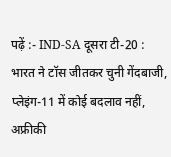पढ़ें :- IND-SA दूसरा टी-20 : भारत ने टॉस जीतकर चुनी गेंदबाजी, प्लेइंग-11 में कोई बदलाव नहीं, अफ्रीकी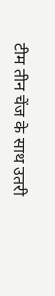टीम तीन चेंज के साथ उतरी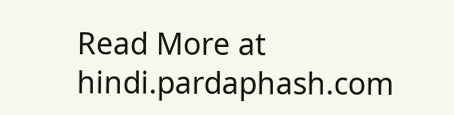Read More at hindi.pardaphash.com